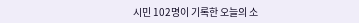시민 102명이 기록한 오늘의 소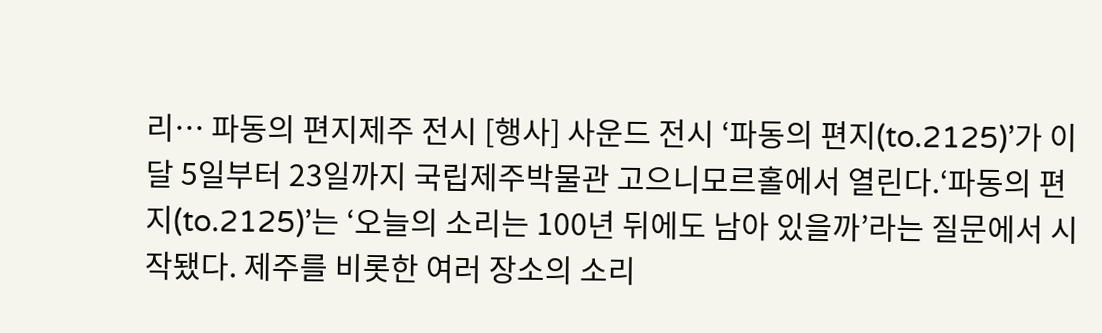리… 파동의 편지제주 전시 [행사] 사운드 전시 ‘파동의 편지(to.2125)’가 이달 5일부터 23일까지 국립제주박물관 고으니모르홀에서 열린다.‘파동의 편지(to.2125)’는 ‘오늘의 소리는 100년 뒤에도 남아 있을까’라는 질문에서 시작됐다. 제주를 비롯한 여러 장소의 소리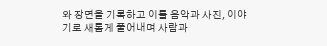와 장면을 기록하고 이를 음악과 사진, 이야기로 새롭게 풀어내며 사람과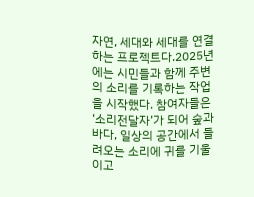자연, 세대와 세대를 연결하는 프로젝트다.2025년에는 시민들과 함께 주변의 소리를 기록하는 작업을 시작했다. 참여자들은 ‘소리전달자’가 되어 숲과 바다, 일상의 공간에서 들려오는 소리에 귀를 기울이고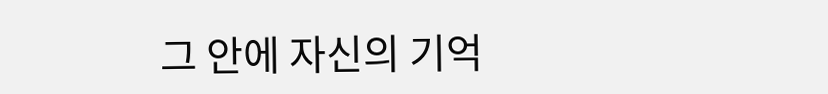그 안에 자신의 기억